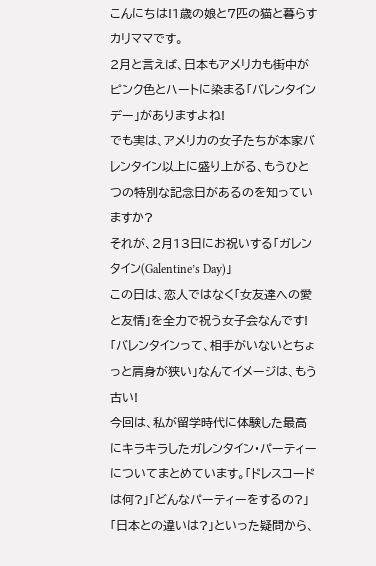こんにちは!1歳の娘と7匹の猫と暮らすカリママです。
2月と言えば、日本もアメリカも街中がピンク色とハートに染まる「バレンタインデー」がありますよね!
でも実は、アメリカの女子たちが本家バレンタイン以上に盛り上がる、もうひとつの特別な記念日があるのを知っていますか?
それが、2月13日にお祝いする「ガレンタイン(Galentine’s Day)」
この日は、恋人ではなく「女友達への愛と友情」を全力で祝う女子会なんです!
「バレンタインって、相手がいないとちょっと肩身が狭い」なんてイメージは、もう古い!
今回は、私が留学時代に体験した最高にキラキラしたガレンタイン・パーティーについてまとめています。「ドレスコードは何?」「どんなパーティーをするの?」「日本との違いは?」といった疑問から、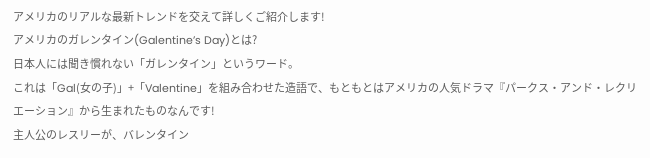アメリカのリアルな最新トレンドを交えて詳しくご紹介します!
アメリカのガレンタイン(Galentine’s Day)とは?
日本人には聞き慣れない「ガレンタイン」というワード。
これは「Gal(女の子)」+「Valentine」を組み合わせた造語で、もともとはアメリカの人気ドラマ『パークス・アンド・レクリエーション』から生まれたものなんです!
主人公のレスリーが、バレンタイン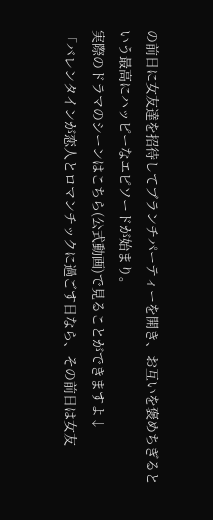の前日に女友達を招待してブランチパーティーを開き、お互いを褒めちぎるという最高にハッピーなエピソードが始まり。
実際のドラマのシーンはこちら(公式動画)で見ることができますよ↓
「バレンタインが恋人とロマンチックに過ごす日なら、その前日は女友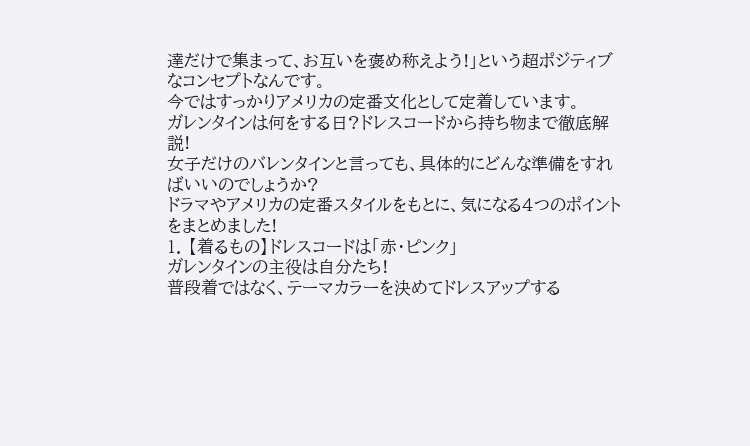達だけで集まって、お互いを褒め称えよう!」という超ポジティブなコンセプトなんです。
今ではすっかりアメリカの定番文化として定着しています。
ガレンタインは何をする日?ドレスコードから持ち物まで徹底解説!
女子だけのバレンタインと言っても、具体的にどんな準備をすればいいのでしょうか?
ドラマやアメリカの定番スタイルをもとに、気になる4つのポイントをまとめました!
1. 【着るもの】ドレスコードは「赤・ピンク」
ガレンタインの主役は自分たち!
普段着ではなく、テーマカラーを決めてドレスアップする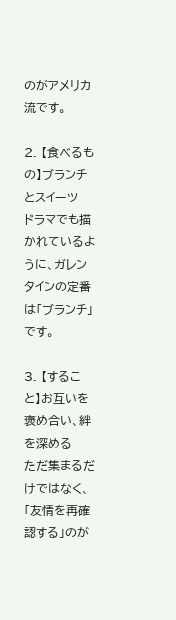のがアメリカ流です。

2. 【食べるもの】ブランチとスイーツ
ドラマでも描かれているように、ガレンタインの定番は「ブランチ」です。

3. 【すること】お互いを褒め合い、絆を深める
ただ集まるだけではなく、「友情を再確認する」のが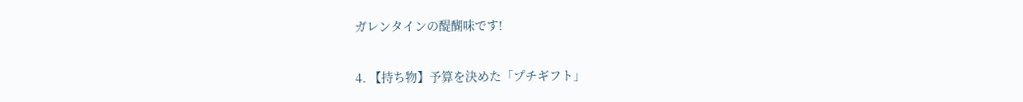ガレンタインの醍醐味です!

4. 【持ち物】予算を決めた「プチギフト」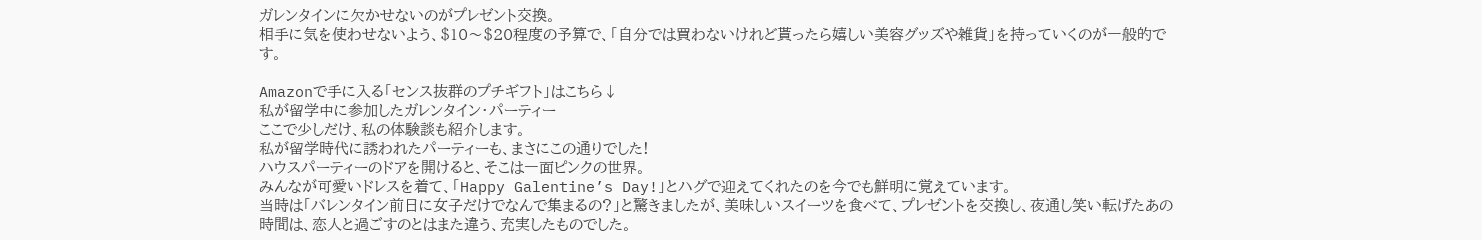ガレンタインに欠かせないのがプレゼント交換。
相手に気を使わせないよう、$10〜$20程度の予算で、「自分では買わないけれど貰ったら嬉しい美容グッズや雑貨」を持っていくのが一般的です。

Amazonで手に入る「センス抜群のプチギフト」はこちら↓
私が留学中に参加したガレンタイン・パーティー
ここで少しだけ、私の体験談も紹介します。
私が留学時代に誘われたパーティーも、まさにこの通りでした!
ハウスパーティーのドアを開けると、そこは一面ピンクの世界。
みんなが可愛いドレスを着て、「Happy Galentine’s Day!」とハグで迎えてくれたのを今でも鮮明に覚えています。
当時は「バレンタイン前日に女子だけでなんで集まるの?」と驚きましたが、美味しいスイーツを食べて、プレゼントを交換し、夜通し笑い転げたあの時間は、恋人と過ごすのとはまた違う、充実したものでした。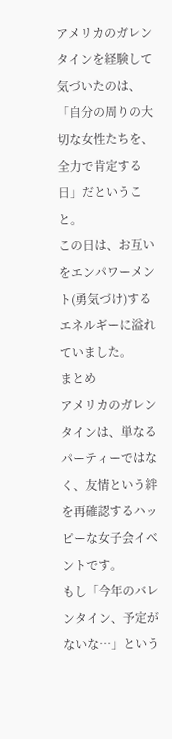アメリカのガレンタインを経験して気づいたのは、「自分の周りの大切な女性たちを、全力で肯定する日」だということ。
この日は、お互いをエンパワーメント(勇気づけ)するエネルギーに溢れていました。
まとめ
アメリカのガレンタインは、単なるパーティーではなく、友情という絆を再確認するハッピーな女子会イベントです。
もし「今年のバレンタイン、予定がないな…」という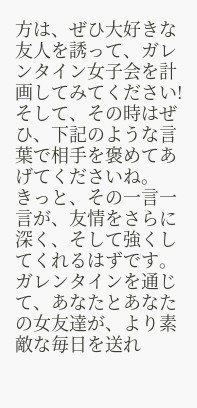方は、ぜひ大好きな友人を誘って、ガレンタイン女子会を計画してみてください!
そして、その時はぜひ、下記のような言葉で相手を褒めてあげてくださいね。
きっと、その一言一言が、友情をさらに深く、そして強くしてくれるはずです。
ガレンタインを通じて、あなたとあなたの女友達が、より素敵な毎日を送れ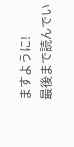ますように!
最後まで読んでい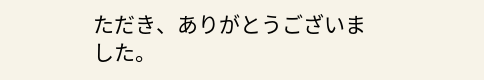ただき、ありがとうございました。